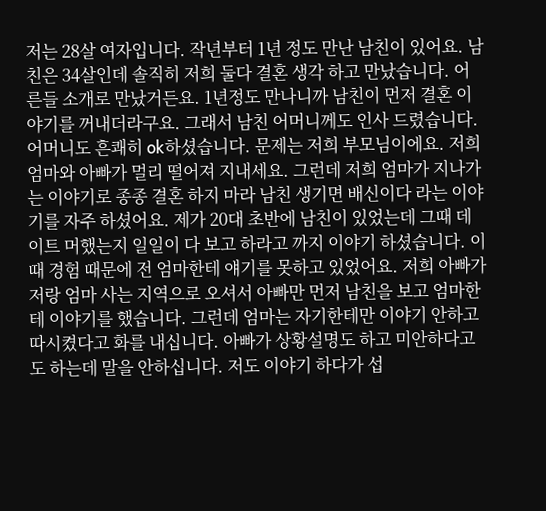저는 28살 여자입니다. 작년부터 1년 정도 만난 남친이 있어요. 남친은 34살인데 솔직히 저희 둘다 결혼 생각 하고 만났습니다. 어른들 소개로 만났거든요. 1년정도 만나니까 남친이 먼저 결혼 이야기를 꺼내더라구요. 그래서 남친 어머니께도 인사 드렸습니다. 어머니도 흔쾌히 ok하셨습니다. 문제는 저희 부모님이에요. 저희 엄마와 아빠가 멀리 떨어져 지내세요. 그런데 저희 엄마가 지나가는 이야기로 종종 결혼 하지 마라 남친 생기면 배신이다 라는 이야기를 자주 하셨어요. 제가 20대 초반에 남친이 있었는데 그때 데이트 머했는지 일일이 다 보고 하라고 까지 이야기 하셨습니다. 이때 경험 때문에 전 엄마한테 얘기를 못하고 있었어요. 저희 아빠가 저랑 엄마 사는 지역으로 오셔서 아빠만 먼저 남친을 보고 엄마한테 이야기를 했습니다. 그런데 엄마는 자기한테만 이야기 안하고 따시켰다고 화를 내십니다. 아빠가 상황설명도 하고 미안하다고도 하는데 말을 안하십니다. 저도 이야기 하다가 섭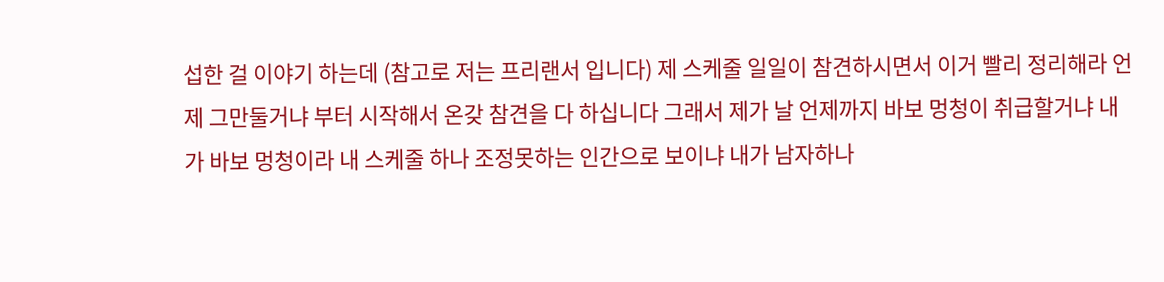섭한 걸 이야기 하는데 (참고로 저는 프리랜서 입니다) 제 스케줄 일일이 참견하시면서 이거 빨리 정리해라 언제 그만둘거냐 부터 시작해서 온갖 참견을 다 하십니다 그래서 제가 날 언제까지 바보 멍청이 취급할거냐 내가 바보 멍청이라 내 스케줄 하나 조정못하는 인간으로 보이냐 내가 남자하나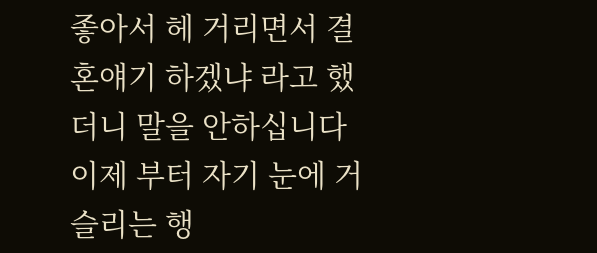좋아서 헤 거리면서 결혼얘기 하겠냐 라고 했더니 말을 안하십니다 이제 부터 자기 눈에 거슬리는 행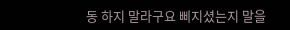동 하지 말라구요 삐지셨는지 말을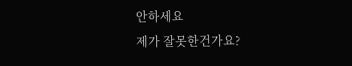안하세요
제가 잘못한건가요?